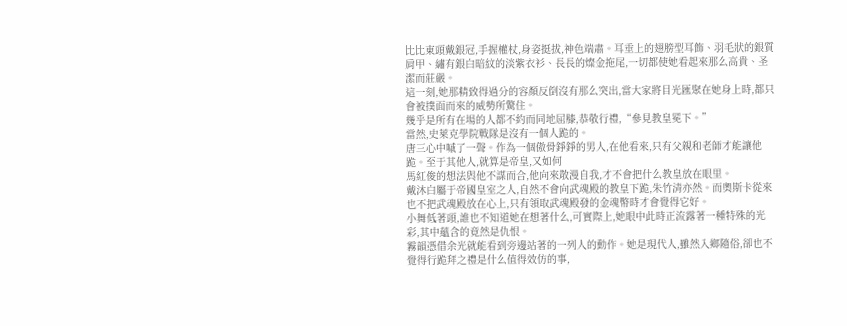比比東頭戴銀冠,手握權杖,身姿挺拔,神色端肅。耳垂上的翅膀型耳飾、羽毛狀的銀質肩甲、繡有銀白暗紋的淡紫衣衫、長長的燦金拖尾,一切都使她看起來那么高貴、圣潔而莊嚴。
這一刻,她那精致得過分的容顏反倒沒有那么突出,當大家將目光匯聚在她身上時,都只會被撲面而來的威勢所驚住。
幾乎是所有在場的人都不約而同地屈膝,恭敬行禮,“參見教皇冕下。”
當然,史萊克學院戰隊是沒有一個人跪的。
唐三心中嘁了一聲。作為一個傲骨錚錚的男人,在他看來,只有父親和老師才能讓他跪。至于其他人,就算是帝皇,又如何
馬紅俊的想法與他不謀而合,他向來散漫自我,才不會把什么教皇放在眼里。
戴沐白屬于帝國皇室之人,自然不會向武魂殿的教皇下跪,朱竹清亦然。而奧斯卡從來也不把武魂殿放在心上,只有領取武魂殿發的金魂幣時才會覺得它好。
小舞低著頭,誰也不知道她在想著什么,可實際上,她眼中此時正流露著一種特殊的光彩,其中蘊含的竟然是仇恨。
霧韻憑借余光就能看到旁邊站著的一列人的動作。她是現代人,雖然入鄉隨俗,卻也不覺得行跪拜之禮是什么值得效仿的事,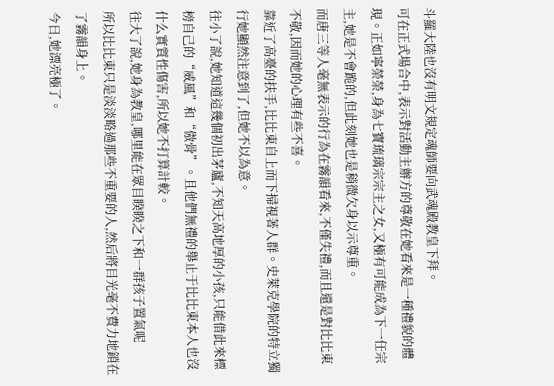斗羅大陸也沒有明文規定魂師要向武魂殿教皇下拜。
可在正式場合中,表示對活動主辦方的尊敬在她看來是一種禮貌的體現。正如寧榮榮,身為七寶琉璃宗宗主之女,又極有可能成為下一任宗主,她是不會跪的,但此刻她也是稍微欠身以示尊重。
而唐三等人毫無表示的行為在霧韻看來,不僅失禮,而且還是對比比東不敬,因而她的心理有些不喜。
靠近了高臺的扶手,比比東自上而下掃視著人群。史萊克學院的特立獨行她顯然注意到了,但她不以為意。
往小了說,她知道這幾個初出茅廬,不知天高地厚的小孩,只能借此來標榜自己的“威風”和“傲骨”。且他們無禮的舉止于比比東本人也沒什么實質性傷害,所以她不打算計較。
往大了說,她身為教皇,哪里能在眾目睽睽之下和一群孩子置氣呢
所以比比東只是淡淡略過那些不重要的人,然后將目光毫不費力地鎖在了霧韻身上。
今日,她漂亮極了。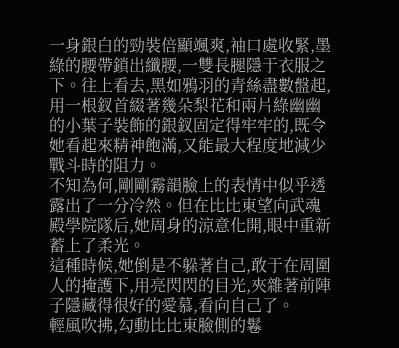一身銀白的勁裝倍顯颯爽,袖口處收緊,墨綠的腰帶鎖出纖腰,一雙長腿隱于衣服之下。往上看去,黑如鴉羽的青絲盡數盤起,用一根釵首綴著幾朵梨花和兩片綠幽幽的小葉子裝飾的銀釵固定得牢牢的,既令她看起來精神飽滿,又能最大程度地減少戰斗時的阻力。
不知為何,剛剛霧韻臉上的表情中似乎透露出了一分冷然。但在比比東望向武魂殿學院隊后,她周身的涼意化開,眼中重新蓄上了柔光。
這種時候,她倒是不躲著自己,敢于在周圍人的掩護下,用亮閃閃的目光,夾雜著前陣子隱藏得很好的愛慕,看向自己了。
輕風吹拂,勾動比比東臉側的鬈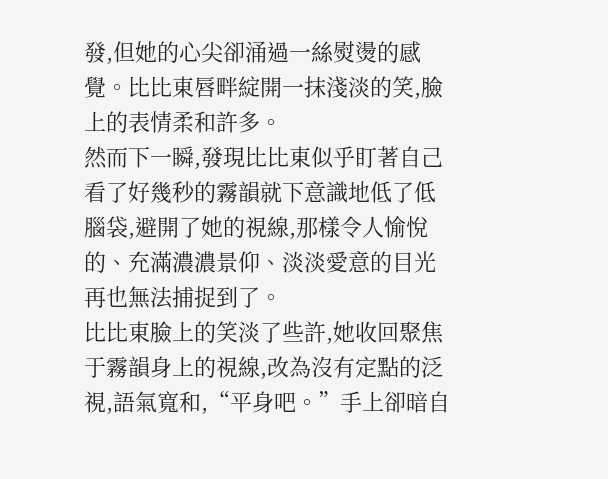發,但她的心尖卻涌過一絲熨燙的感覺。比比東唇畔綻開一抹淺淡的笑,臉上的表情柔和許多。
然而下一瞬,發現比比東似乎盯著自己看了好幾秒的霧韻就下意識地低了低腦袋,避開了她的視線,那樣令人愉悅的、充滿濃濃景仰、淡淡愛意的目光再也無法捕捉到了。
比比東臉上的笑淡了些許,她收回聚焦于霧韻身上的視線,改為沒有定點的泛視,語氣寬和,“平身吧。”手上卻暗自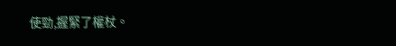使勁,握緊了權杖。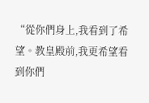“從你們身上,我看到了希望。教皇殿前,我更希望看到你們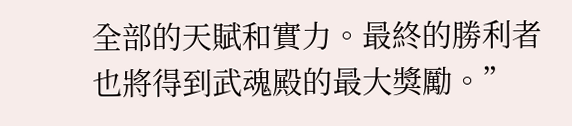全部的天賦和實力。最終的勝利者也將得到武魂殿的最大獎勵。”